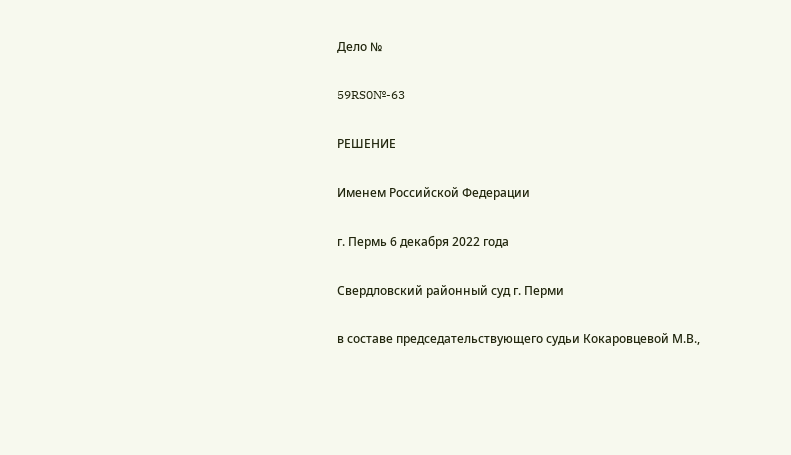Дело №

59RS0№-63

РЕШЕНИЕ

Именем Российской Федерации

г. Пермь 6 декабря 2022 года

Свердловский районный суд г. Перми

в составе председательствующего судьи Кокаровцевой М.В.,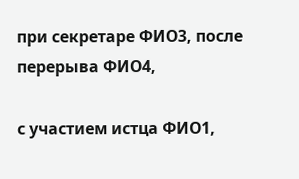при секретаре ФИО3, после перерыва ФИО4,

с участием истца ФИО1,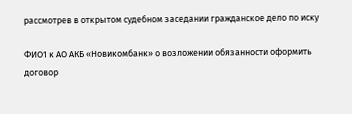рассмотрев в открытом судебном заседании гражданское дело по иску

ФИО1 к АО АКБ «Новикомбанк» о возложении обязанности оформить договор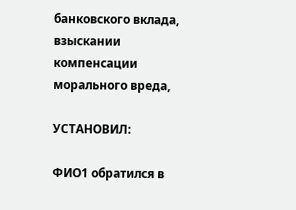банковского вклада, взыскании компенсации морального вреда,

УСТАНОВИЛ:

ФИО1 обратился в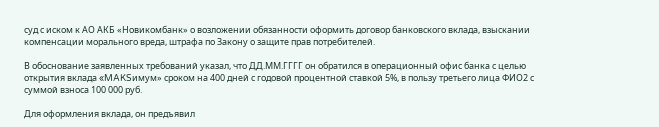суд с иском к АО АКБ «Новикомбанк» о возложении обязанности оформить договор банковского вклада, взыскании компенсации морального вреда, штрафа по Закону о защите прав потребителей.

В обоснование заявленных требований указал, что ДД.ММ.ГГГГ он обратился в операционный офис банка с целью открытия вклада «MAKSимум» сроком на 400 дней с годовой процентной ставкой 5%, в пользу третьего лица ФИО2 с суммой взноса 100 000 руб.

Для оформления вклада, он предъявил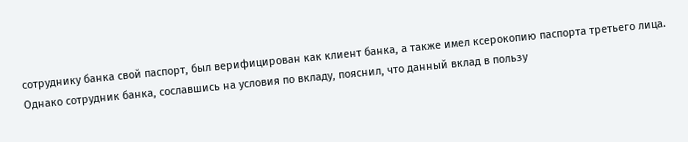сотруднику банка свой паспорт, был верифицирован как клиент банка, а также имел ксерокопию паспорта третьего лица. Однако сотрудник банка, сославшись на условия по вкладу, пояснил, что данный вклад в пользу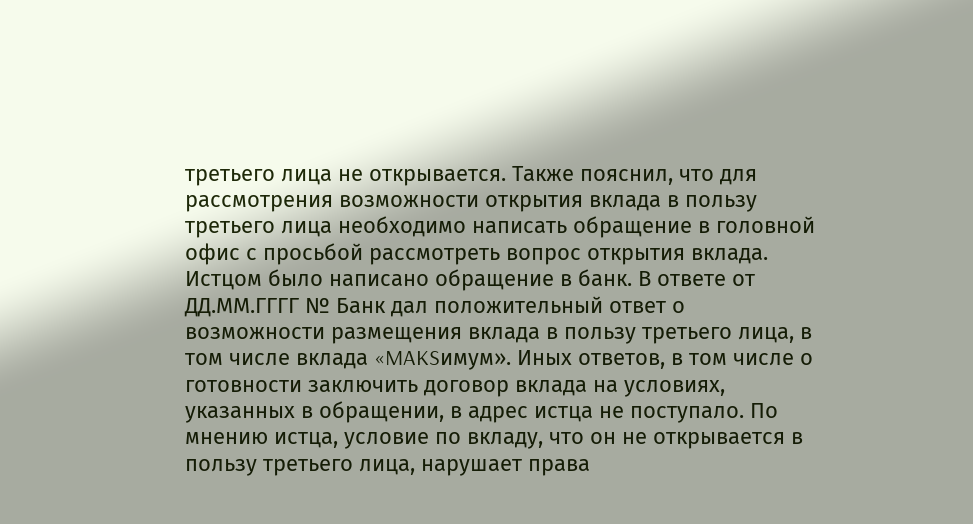третьего лица не открывается. Также пояснил, что для рассмотрения возможности открытия вклада в пользу третьего лица необходимо написать обращение в головной офис с просьбой рассмотреть вопрос открытия вклада. Истцом было написано обращение в банк. В ответе от ДД.ММ.ГГГГ № Банк дал положительный ответ о возможности размещения вклада в пользу третьего лица, в том числе вклада «MAKSимум». Иных ответов, в том числе о готовности заключить договор вклада на условиях, указанных в обращении, в адрес истца не поступало. По мнению истца, условие по вкладу, что он не открывается в пользу третьего лица, нарушает права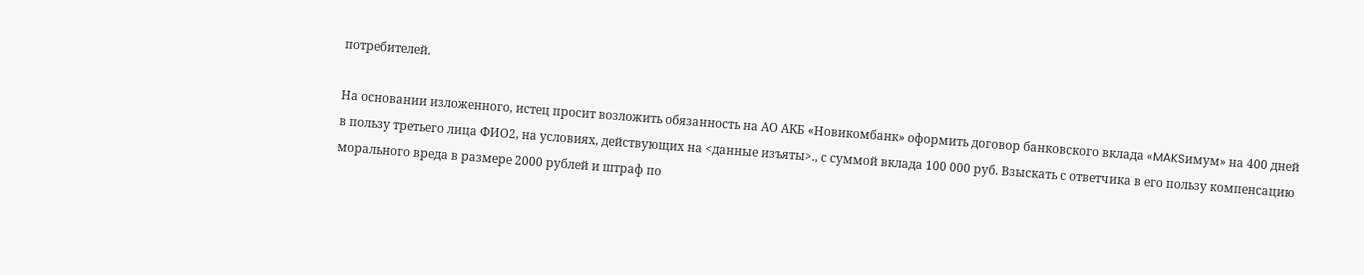потребителей.

На основании изложенного, истец просит возложить обязанность на АО АКБ «Новикомбанк» оформить договор банковского вклада «MAKSимум» на 400 дней в пользу третьего лица ФИО2, на условиях, действующих на <данные изъяты>., с суммой вклада 100 000 руб. Взыскать с ответчика в его пользу компенсацию морального вреда в размере 2000 рублей и штраф по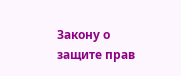Закону о защите прав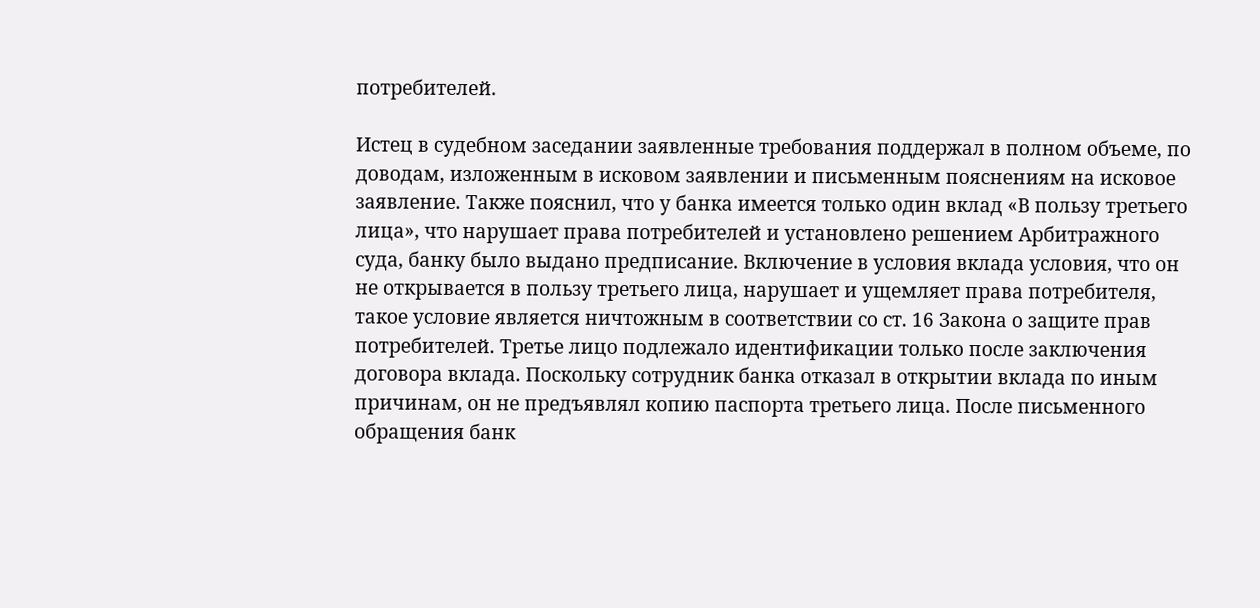потребителей.

Истец в судебном заседании заявленные требования поддержал в полном объеме, по доводам, изложенным в исковом заявлении и письменным пояснениям на исковое заявление. Также пояснил, что у банка имеется только один вклад «В пользу третьего лица», что нарушает права потребителей и установлено решением Арбитражного суда, банку было выдано предписание. Включение в условия вклада условия, что он не открывается в пользу третьего лица, нарушает и ущемляет права потребителя, такое условие является ничтожным в соответствии со ст. 16 Закона о защите прав потребителей. Третье лицо подлежало идентификации только после заключения договора вклада. Поскольку сотрудник банка отказал в открытии вклада по иным причинам, он не предъявлял копию паспорта третьего лица. После письменного обращения банк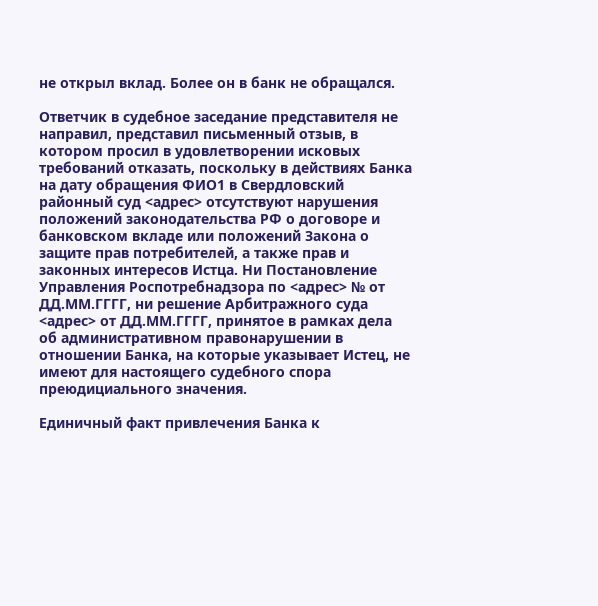не открыл вклад. Более он в банк не обращался.

Ответчик в судебное заседание представителя не направил, представил письменный отзыв, в котором просил в удовлетворении исковых требований отказать, поскольку в действиях Банка на дату обращения ФИО1 в Свердловский районный суд <адрес> отсутствуют нарушения положений законодательства РФ о договоре и банковском вкладе или положений Закона о защите прав потребителей, а также прав и законных интересов Истца. Ни Постановление Управления Роспотребнадзора по <адрес> № от ДД.ММ.ГГГГ, ни решение Арбитражного суда <адрес> от ДД.ММ.ГГГГ, принятое в рамках дела об административном правонарушении в отношении Банка, на которые указывает Истец, не имеют для настоящего судебного спора преюдициального значения.

Единичный факт привлечения Банка к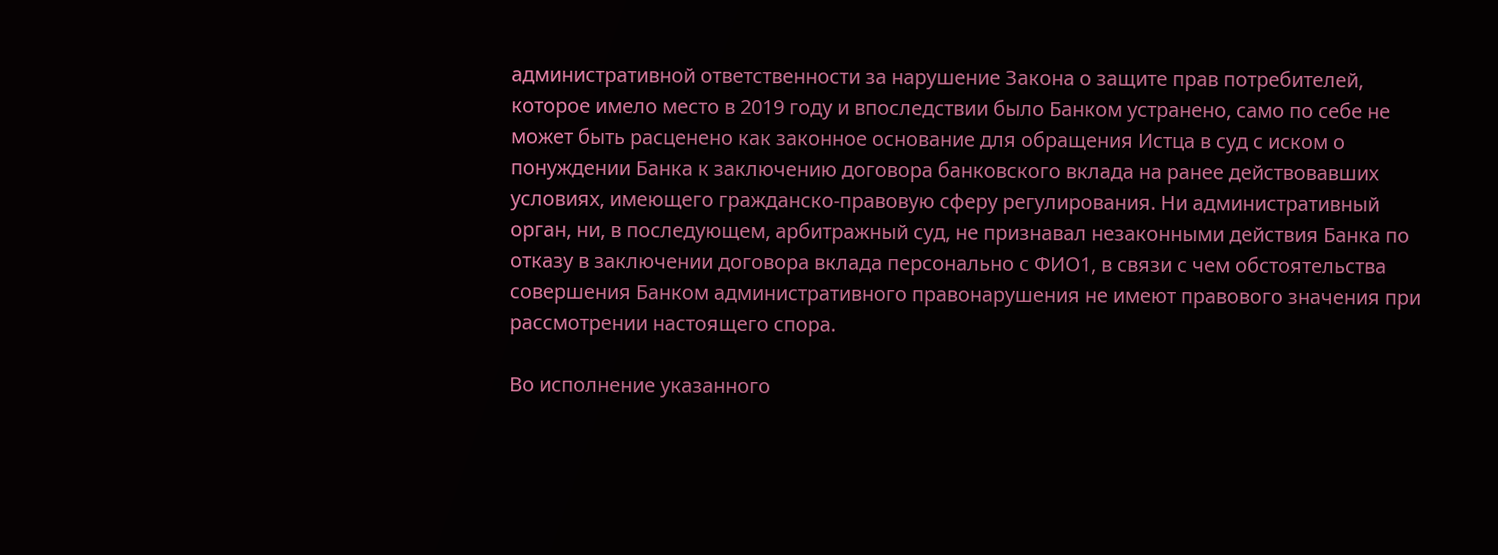административной ответственности за нарушение Закона о защите прав потребителей, которое имело место в 2019 году и впоследствии было Банком устранено, само по себе не может быть расценено как законное основание для обращения Истца в суд с иском о понуждении Банка к заключению договора банковского вклада на ранее действовавших условиях, имеющего гражданско-правовую сферу регулирования. Ни административный орган, ни, в последующем, арбитражный суд, не признавал незаконными действия Банка по отказу в заключении договора вклада персонально с ФИО1, в связи с чем обстоятельства совершения Банком административного правонарушения не имеют правового значения при рассмотрении настоящего спора.

Во исполнение указанного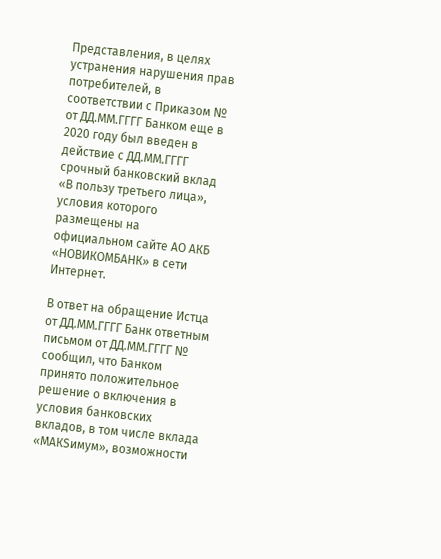Представления, в целях устранения нарушения прав потребителей, в соответствии с Приказом № от ДД.ММ.ГГГГ Банком еще в 2020 году был введен в действие с ДД.ММ.ГГГГ срочный банковский вклад «В пользу третьего лица», условия которого размещены на официальном сайте АО АКБ «НОВИКОМБАНК» в сети Интернет.

В ответ на обращение Истца от ДД.ММ.ГГГГ Банк ответным письмом от ДД.ММ.ГГГГ № сообщил, что Банком принято положительное решение о включения в условия банковских вкладов, в том числе вклада «МАКSимум», возможности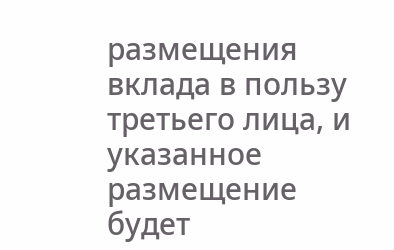размещения вклада в пользу третьего лица, и указанное размещение будет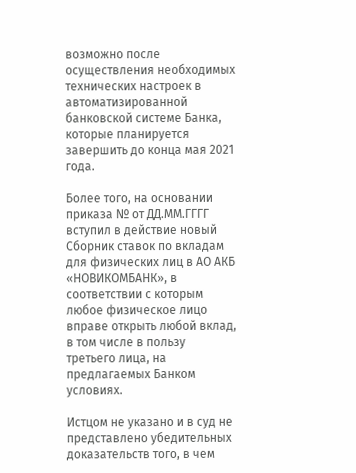возможно после осуществления необходимых технических настроек в автоматизированной банковской системе Банка, которые планируется завершить до конца мая 2021 года.

Более того, на основании приказа № от ДД.ММ.ГГГГ вступил в действие новый Сборник ставок по вкладам для физических лиц в АО АКБ «НОВИКОМБАНК», в соответствии с которым любое физическое лицо вправе открыть любой вклад, в том числе в пользу третьего лица, на предлагаемых Банком условиях.

Истцом не указано и в суд не представлено убедительных доказательств того, в чем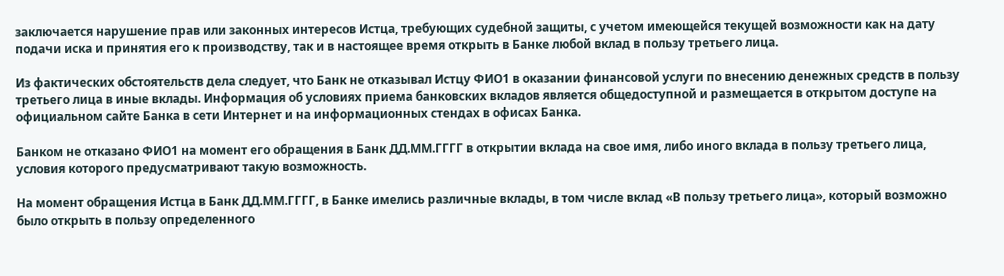заключается нарушение прав или законных интересов Истца, требующих судебной защиты, с учетом имеющейся текущей возможности как на дату подачи иска и принятия его к производству, так и в настоящее время открыть в Банке любой вклад в пользу третьего лица.

Из фактических обстоятельств дела следует, что Банк не отказывал Истцу ФИО1 в оказании финансовой услуги по внесению денежных средств в пользу третьего лица в иные вклады. Информация об условиях приема банковских вкладов является общедоступной и размещается в открытом доступе на официальном сайте Банка в сети Интернет и на информационных стендах в офисах Банка.

Банком не отказано ФИО1 на момент его обращения в Банк ДД.ММ.ГГГГ в открытии вклада на свое имя, либо иного вклада в пользу третьего лица, условия которого предусматривают такую возможность.

На момент обращения Истца в Банк ДД.ММ.ГГГГ, в Банке имелись различные вклады, в том числе вклад «В пользу третьего лица», который возможно было открыть в пользу определенного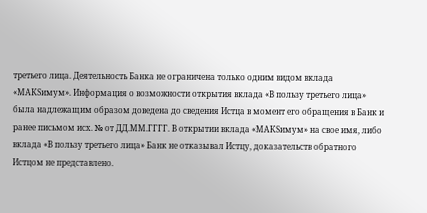третьего лица. Деятельность Банка не ограничена только одним видом вклада «МАКSимум». Информация о возможности открытия вклада «В пользу третьего лица» была надлежащим образом доведена до сведения Истца в момент его обращения в Банк и ранее письмом исх. № от ДД.ММ.ГГГГ. В открытии вклада «МАКSимум» на свое имя, либо вклада «В пользу третьего лица» Банк не отказывал Истцу, доказательств обратного Истцом не представлено.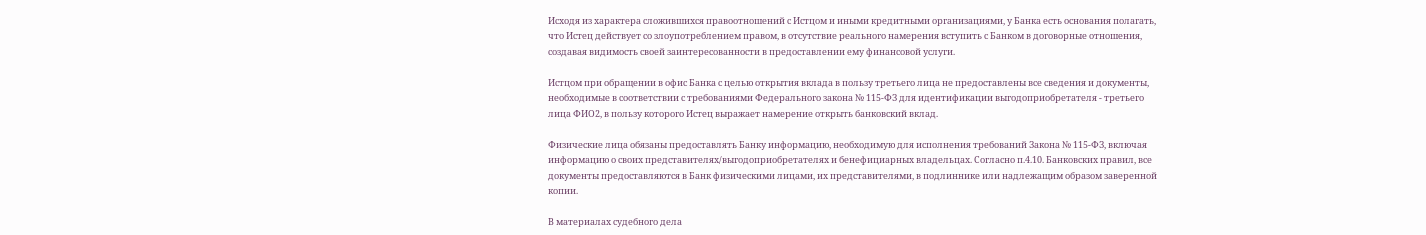Исходя из характера сложившихся правоотношений с Истцом и иными кредитными организациями, у Банка есть основания полагать, что Истец действует со злоупотреблением правом, в отсутствие реального намерения вступить с Банком в договорные отношения, создавая видимость своей заинтересованности в предоставлении ему финансовой услуги.

Истцом при обращении в офис Банка с целью открытия вклада в пользу третьего лица не предоставлены все сведения и документы, необходимые в соответствии с требованиями Федерального закона № 115-ФЗ для идентификации выгодоприобретателя - третьего лица ФИО2, в пользу которого Истец выражает намерение открыть банковский вклад.

Физические лица обязаны предоставлять Банку информацию, необходимую для исполнения требований Закона № 115-ФЗ, включая информацию о своих представителях/выгодоприобретателях и бенефициарных владельцах. Согласно п.4.10. Банковских правил, все документы предоставляются в Банк физическими лицами, их представителями, в подлиннике или надлежащим образом заверенной копии.

В материалах судебного дела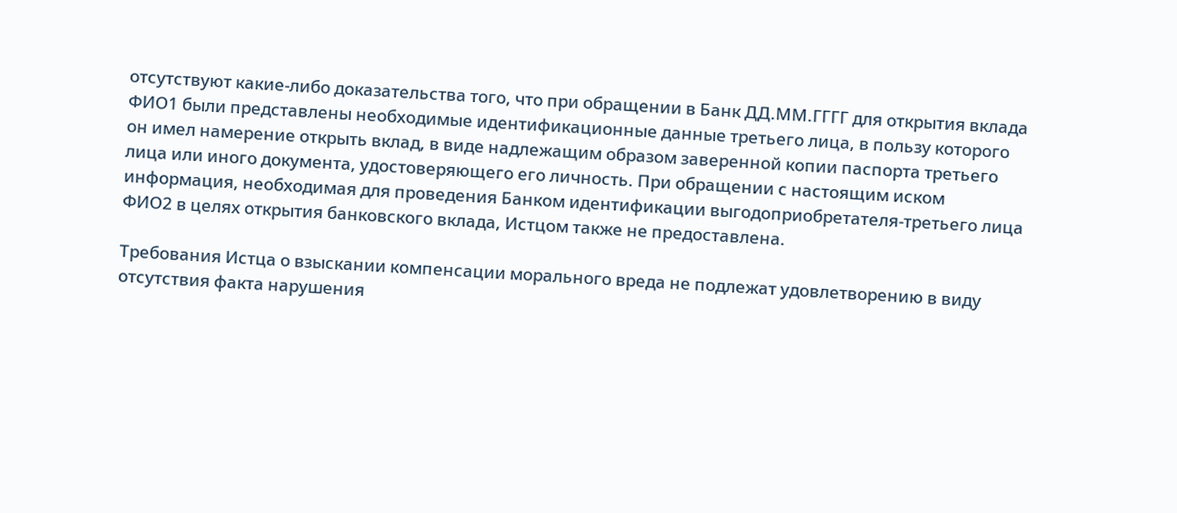отсутствуют какие-либо доказательства того, что при обращении в Банк ДД.ММ.ГГГГ для открытия вклада ФИО1 были представлены необходимые идентификационные данные третьего лица, в пользу которого он имел намерение открыть вклад, в виде надлежащим образом заверенной копии паспорта третьего лица или иного документа, удостоверяющего его личность. При обращении с настоящим иском информация, необходимая для проведения Банком идентификации выгодоприобретателя-третьего лица ФИО2 в целях открытия банковского вклада, Истцом также не предоставлена.

Требования Истца о взыскании компенсации морального вреда не подлежат удовлетворению в виду отсутствия факта нарушения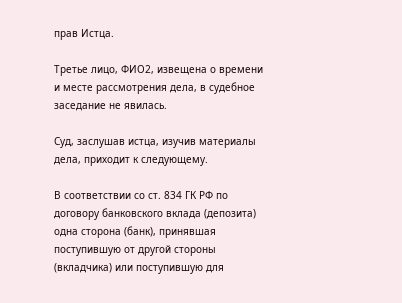прав Истца.

Третье лицо, ФИО2, извещена о времени и месте рассмотрения дела, в судебное заседание не явилась.

Суд, заслушав истца, изучив материалы дела, приходит к следующему.

В соответствии со ст. 834 ГК РФ по договору банковского вклада (депозита) одна сторона (банк), принявшая поступившую от другой стороны (вкладчика) или поступившую для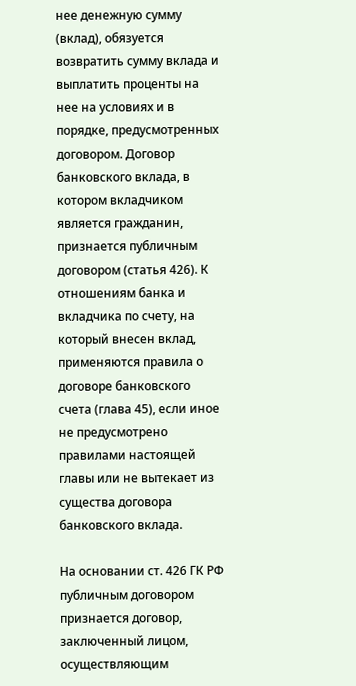нее денежную сумму (вклад), обязуется возвратить сумму вклада и выплатить проценты на нее на условиях и в порядке, предусмотренных договором. Договор банковского вклада, в котором вкладчиком является гражданин, признается публичным договором (статья 426). К отношениям банка и вкладчика по счету, на который внесен вклад, применяются правила о договоре банковского счета (глава 45), если иное не предусмотрено правилами настоящей главы или не вытекает из существа договора банковского вклада.

На основании ст. 426 ГК РФ публичным договором признается договор, заключенный лицом, осуществляющим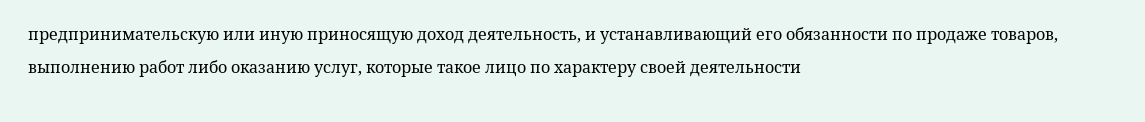предпринимательскую или иную приносящую доход деятельность, и устанавливающий его обязанности по продаже товаров, выполнению работ либо оказанию услуг, которые такое лицо по характеру своей деятельности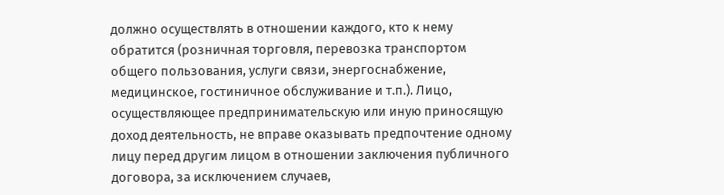должно осуществлять в отношении каждого, кто к нему обратится (розничная торговля, перевозка транспортом общего пользования, услуги связи, энергоснабжение, медицинское, гостиничное обслуживание и т.п.). Лицо, осуществляющее предпринимательскую или иную приносящую доход деятельность, не вправе оказывать предпочтение одному лицу перед другим лицом в отношении заключения публичного договора, за исключением случаев,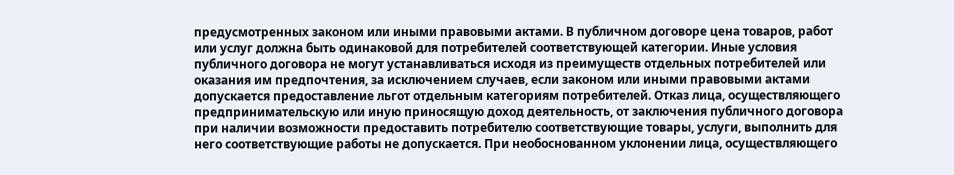предусмотренных законом или иными правовыми актами. В публичном договоре цена товаров, работ или услуг должна быть одинаковой для потребителей соответствующей категории. Иные условия публичного договора не могут устанавливаться исходя из преимуществ отдельных потребителей или оказания им предпочтения, за исключением случаев, если законом или иными правовыми актами допускается предоставление льгот отдельным категориям потребителей. Отказ лица, осуществляющего предпринимательскую или иную приносящую доход деятельность, от заключения публичного договора при наличии возможности предоставить потребителю соответствующие товары, услуги, выполнить для него соответствующие работы не допускается. При необоснованном уклонении лица, осуществляющего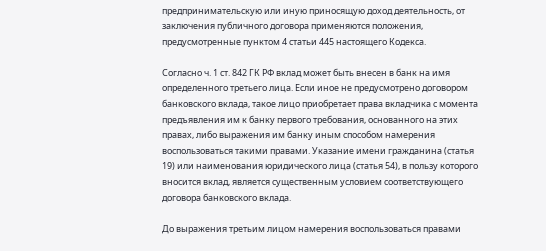предпринимательскую или иную приносящую доход деятельность, от заключения публичного договора применяются положения, предусмотренные пунктом 4 статьи 445 настоящего Кодекса.

Согласно ч. 1 ст. 842 ГК РФ вклад может быть внесен в банк на имя определенного третьего лица. Если иное не предусмотрено договором банковского вклада, такое лицо приобретает права вкладчика с момента предъявления им к банку первого требования, основанного на этих правах, либо выражения им банку иным способом намерения воспользоваться такими правами. Указание имени гражданина (статья 19) или наименования юридического лица (статья 54), в пользу которого вносится вклад, является существенным условием соответствующего договора банковского вклада.

До выражения третьим лицом намерения воспользоваться правами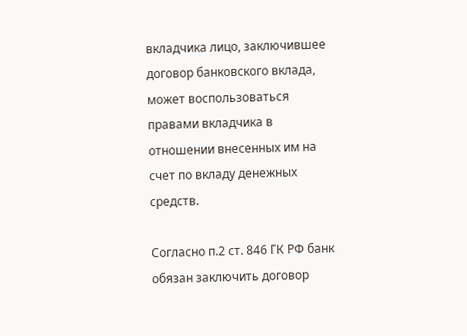вкладчика лицо, заключившее договор банковского вклада, может воспользоваться правами вкладчика в отношении внесенных им на счет по вкладу денежных средств.

Согласно п.2 ст. 846 ГК РФ банк обязан заключить договор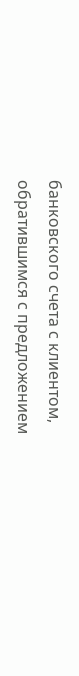банковского счета с клиентом, обратившимся с предложением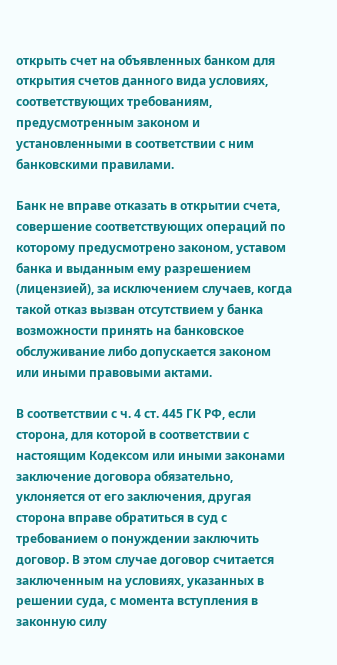открыть счет на объявленных банком для открытия счетов данного вида условиях, соответствующих требованиям, предусмотренным законом и установленными в соответствии с ним банковскими правилами.

Банк не вправе отказать в открытии счета, совершение соответствующих операций по которому предусмотрено законом, уставом банка и выданным ему разрешением (лицензией), за исключением случаев, когда такой отказ вызван отсутствием у банка возможности принять на банковское обслуживание либо допускается законом или иными правовыми актами.

В соответствии с ч. 4 ст. 445 ГК РФ, если сторона, для которой в соответствии с настоящим Кодексом или иными законами заключение договора обязательно, уклоняется от его заключения, другая сторона вправе обратиться в суд с требованием о понуждении заключить договор. В этом случае договор считается заключенным на условиях, указанных в решении суда, с момента вступления в законную силу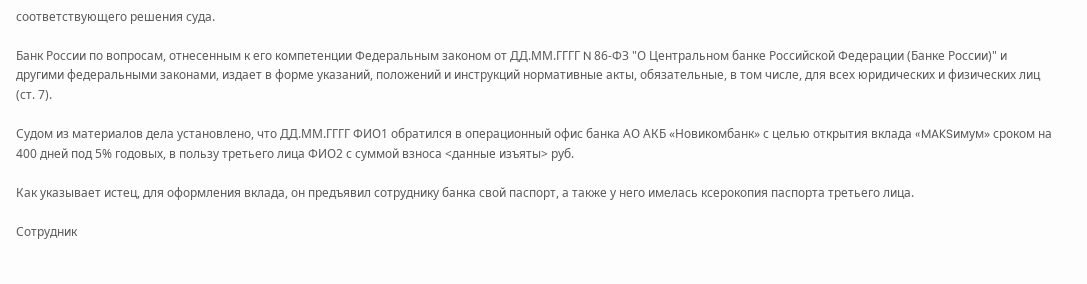соответствующего решения суда.

Банк России по вопросам, отнесенным к его компетенции Федеральным законом от ДД.ММ.ГГГГ N 86-ФЗ "О Центральном банке Российской Федерации (Банке России)" и другими федеральными законами, издает в форме указаний, положений и инструкций нормативные акты, обязательные, в том числе, для всех юридических и физических лиц (ст. 7).

Судом из материалов дела установлено, что ДД.ММ.ГГГГ ФИО1 обратился в операционный офис банка АО АКБ «Новикомбанк» с целью открытия вклада «MAKSимум» сроком на 400 дней под 5% годовых, в пользу третьего лица ФИО2 с суммой взноса <данные изъяты> руб.

Как указывает истец, для оформления вклада, он предъявил сотруднику банка свой паспорт, а также у него имелась ксерокопия паспорта третьего лица.

Сотрудник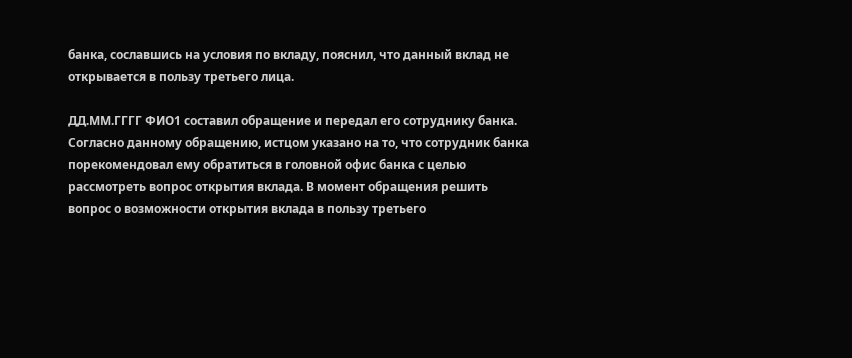банка, сославшись на условия по вкладу, пояснил, что данный вклад не открывается в пользу третьего лица.

ДД.ММ.ГГГГ ФИО1 составил обращение и передал его сотруднику банка. Согласно данному обращению, истцом указано на то, что сотрудник банка порекомендовал ему обратиться в головной офис банка с целью рассмотреть вопрос открытия вклада. В момент обращения решить вопрос о возможности открытия вклада в пользу третьего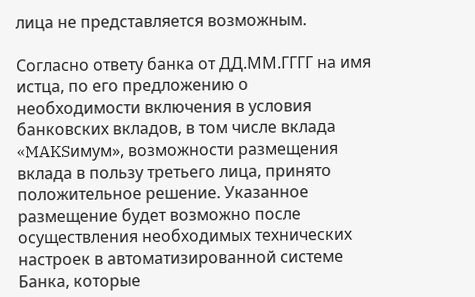лица не представляется возможным.

Согласно ответу банка от ДД.ММ.ГГГГ на имя истца, по его предложению о необходимости включения в условия банковских вкладов, в том числе вклада «MAKSимум», возможности размещения вклада в пользу третьего лица, принято положительное решение. Указанное размещение будет возможно после осуществления необходимых технических настроек в автоматизированной системе Банка, которые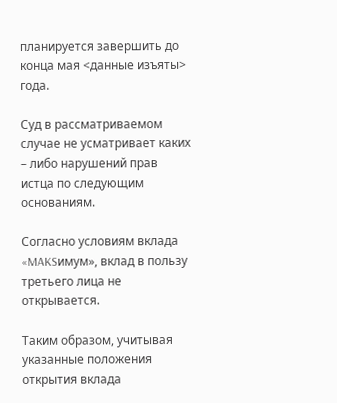планируется завершить до конца мая <данные изъяты> года.

Суд в рассматриваемом случае не усматривает каких – либо нарушений прав истца по следующим основаниям.

Согласно условиям вклада «MAKSимум», вклад в пользу третьего лица не открывается.

Таким образом, учитывая указанные положения открытия вклада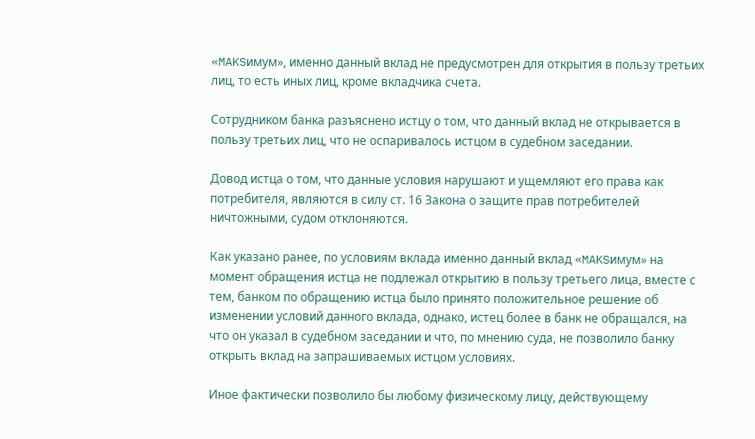«MAKSимум», именно данный вклад не предусмотрен для открытия в пользу третьих лиц, то есть иных лиц, кроме вкладчика счета.

Сотрудником банка разъяснено истцу о том, что данный вклад не открывается в пользу третьих лиц, что не оспаривалось истцом в судебном заседании.

Довод истца о том, что данные условия нарушают и ущемляют его права как потребителя, являются в силу ст. 16 Закона о защите прав потребителей ничтожными, судом отклоняются.

Как указано ранее, по условиям вклада именно данный вклад «MAKSимум» на момент обращения истца не подлежал открытию в пользу третьего лица, вместе с тем, банком по обращению истца было принято положительное решение об изменении условий данного вклада, однако, истец более в банк не обращался, на что он указал в судебном заседании и что, по мнению суда, не позволило банку открыть вклад на запрашиваемых истцом условиях.

Иное фактически позволило бы любому физическому лицу, действующему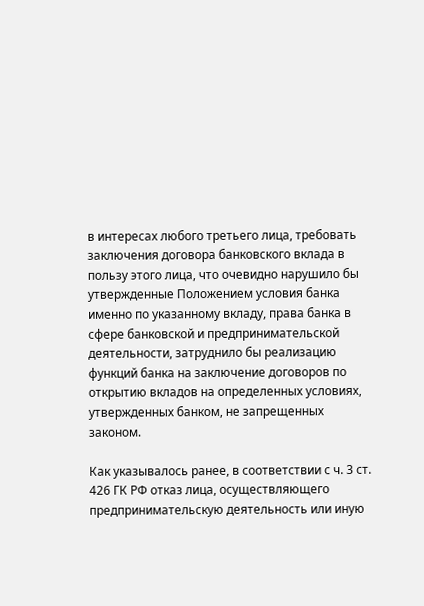в интересах любого третьего лица, требовать заключения договора банковского вклада в пользу этого лица, что очевидно нарушило бы утвержденные Положением условия банка именно по указанному вкладу, права банка в сфере банковской и предпринимательской деятельности, затруднило бы реализацию функций банка на заключение договоров по открытию вкладов на определенных условиях, утвержденных банком, не запрещенных законом.

Как указывалось ранее, в соответствии с ч. 3 ст. 426 ГК РФ отказ лица, осуществляющего предпринимательскую деятельность или иную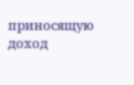приносящую доход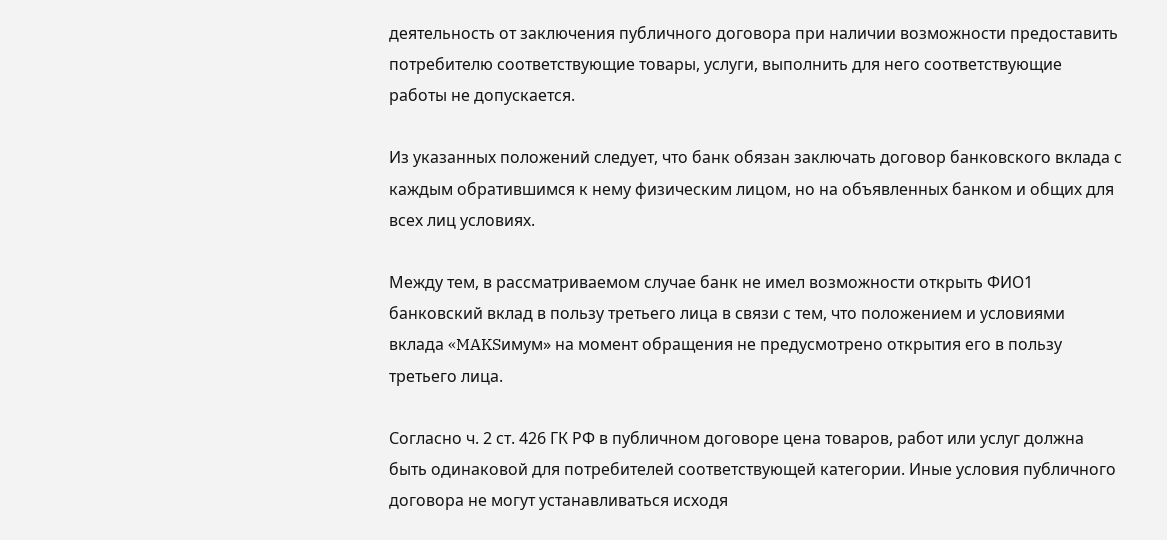деятельность от заключения публичного договора при наличии возможности предоставить потребителю соответствующие товары, услуги, выполнить для него соответствующие работы не допускается.

Из указанных положений следует, что банк обязан заключать договор банковского вклада с каждым обратившимся к нему физическим лицом, но на объявленных банком и общих для всех лиц условиях.

Между тем, в рассматриваемом случае банк не имел возможности открыть ФИО1 банковский вклад в пользу третьего лица в связи с тем, что положением и условиями вклада «MAKSимум» на момент обращения не предусмотрено открытия его в пользу третьего лица.

Согласно ч. 2 ст. 426 ГК РФ в публичном договоре цена товаров, работ или услуг должна быть одинаковой для потребителей соответствующей категории. Иные условия публичного договора не могут устанавливаться исходя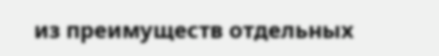из преимуществ отдельных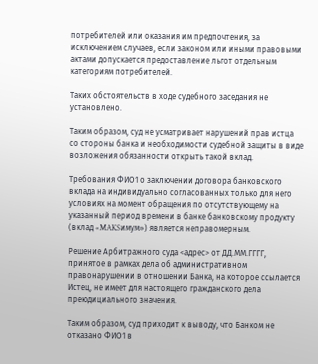потребителей или оказания им предпочтения, за исключением случаев, если законом или иными правовыми актами допускается предоставление льгот отдельным категориям потребителей.

Таких обстоятельств в ходе судебного заседания не установлено.

Таким образом, суд не усматривает нарушений прав истца со стороны банка и необходимости судебной защиты в виде возложения обязанности открыть такой вклад.

Требования ФИО1 о заключении договора банковского вклада на индивидуально согласованных только для него условиях на момент обращения по отсутствующему на указанный период времени в банке банковскому продукту (вклад «MAKSимум») является неправомерным.

Решение Арбитражного суда <адрес> от ДД.ММ.ГГГГ, принятое в рамках дела об административном правонарушении в отношении Банка, на которое ссылается Истец, не имеет для настоящего гражданского дела преюдициального значения.

Таким образом, суд приходит к выводу, что Банком не отказано ФИО1 в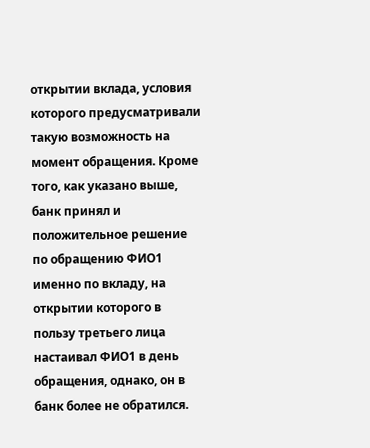открытии вклада, условия которого предусматривали такую возможность на момент обращения. Кроме того, как указано выше, банк принял и положительное решение по обращению ФИО1 именно по вкладу, на открытии которого в пользу третьего лица настаивал ФИО1 в день обращения, однако, он в банк более не обратился.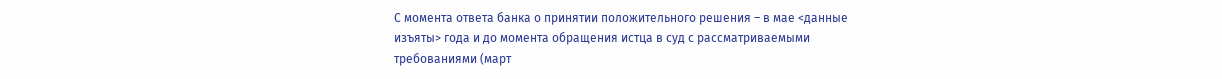С момента ответа банка о принятии положительного решения – в мае <данные изъяты> года и до момента обращения истца в суд с рассматриваемыми требованиями (март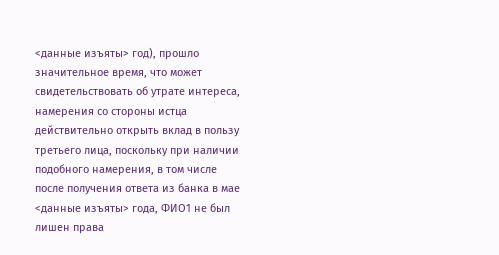<данные изъяты> год), прошло значительное время, что может свидетельствовать об утрате интереса, намерения со стороны истца действительно открыть вклад в пользу третьего лица, поскольку при наличии подобного намерения, в том числе после получения ответа из банка в мае <данные изъяты> года, ФИО1 не был лишен права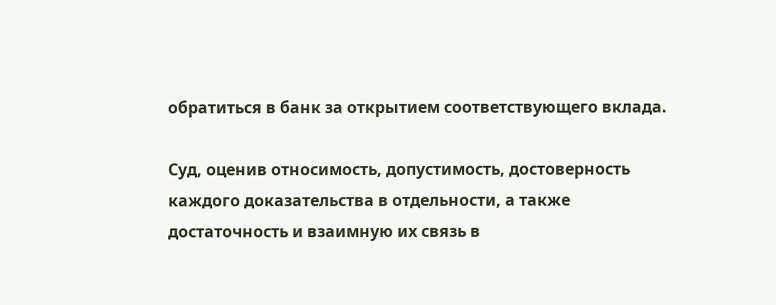обратиться в банк за открытием соответствующего вклада.

Суд, оценив относимость, допустимость, достоверность каждого доказательства в отдельности, а также достаточность и взаимную их связь в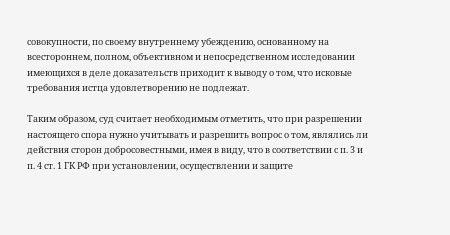совокупности, по своему внутреннему убеждению, основанному на всестороннем, полном, объективном и непосредственном исследовании имеющихся в деле доказательств приходит к выводу о том, что исковые требования истца удовлетворению не подлежат.

Таким образом, суд считает необходимым отметить, что при разрешении настоящего спора нужно учитывать и разрешить вопрос о том, являлись ли действия сторон добросовестными, имея в виду, что в соответствии с п. 3 и п. 4 ст. 1 ГК РФ при установлении, осуществлении и защите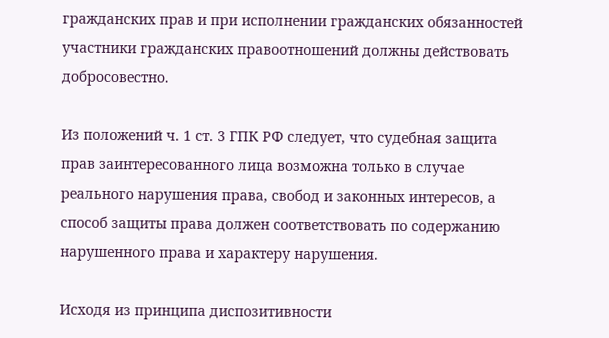гражданских прав и при исполнении гражданских обязанностей участники гражданских правоотношений должны действовать добросовестно.

Из положений ч. 1 ст. 3 ГПК РФ следует, что судебная защита прав заинтересованного лица возможна только в случае реального нарушения права, свобод и законных интересов, а способ защиты права должен соответствовать по содержанию нарушенного права и характеру нарушения.

Исходя из принципа диспозитивности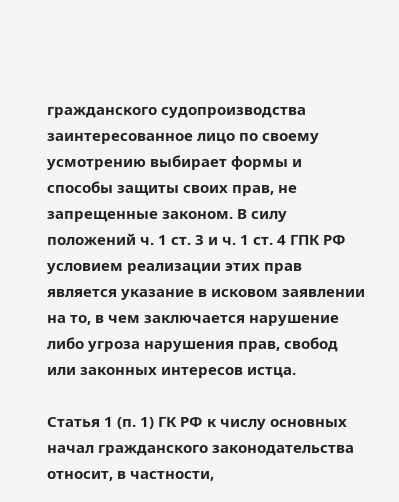гражданского судопроизводства заинтересованное лицо по своему усмотрению выбирает формы и способы защиты своих прав, не запрещенные законом. В силу положений ч. 1 ст. 3 и ч. 1 ст. 4 ГПК РФ условием реализации этих прав является указание в исковом заявлении на то, в чем заключается нарушение либо угроза нарушения прав, свобод или законных интересов истца.

Статья 1 (п. 1) ГК РФ к числу основных начал гражданского законодательства относит, в частности,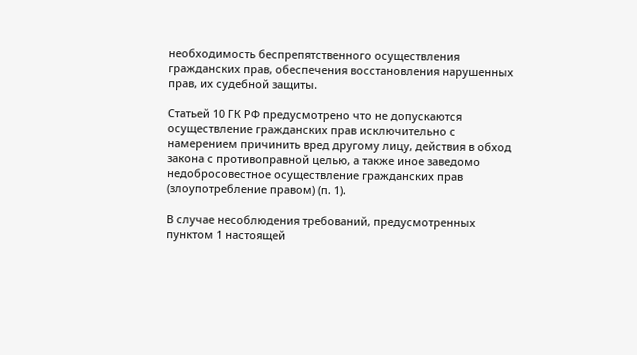необходимость беспрепятственного осуществления гражданских прав, обеспечения восстановления нарушенных прав, их судебной защиты.

Статьей 10 ГК РФ предусмотрено что не допускаются осуществление гражданских прав исключительно с намерением причинить вред другому лицу, действия в обход закона с противоправной целью, а также иное заведомо недобросовестное осуществление гражданских прав (злоупотребление правом) (п. 1).

В случае несоблюдения требований, предусмотренных пунктом 1 настоящей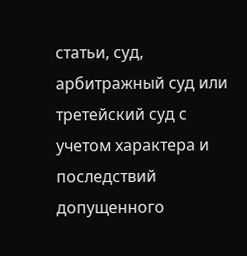статьи, суд, арбитражный суд или третейский суд с учетом характера и последствий допущенного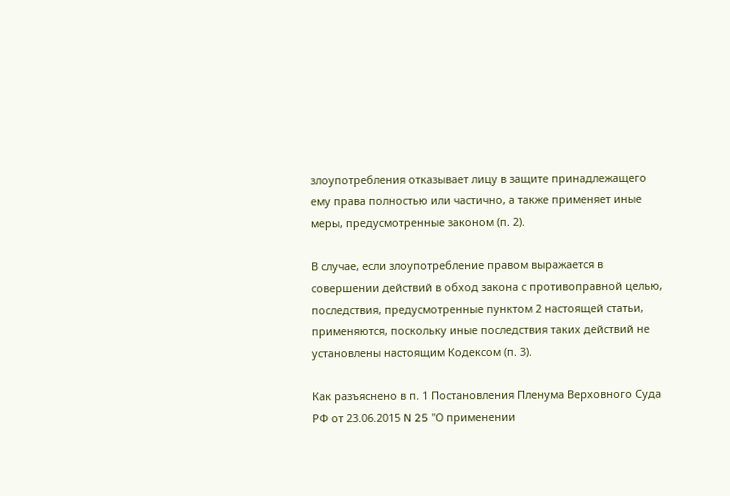злоупотребления отказывает лицу в защите принадлежащего ему права полностью или частично, а также применяет иные меры, предусмотренные законом (п. 2).

В случае, если злоупотребление правом выражается в совершении действий в обход закона с противоправной целью, последствия, предусмотренные пунктом 2 настоящей статьи, применяются, поскольку иные последствия таких действий не установлены настоящим Кодексом (п. 3).

Как разъяснено в п. 1 Постановления Пленума Верховного Суда РФ от 23.06.2015 N 25 "О применении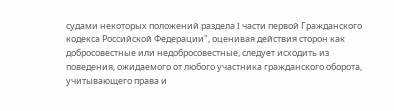судами некоторых положений раздела I части первой Гражданского кодекса Российской Федерации", оценивая действия сторон как добросовестные или недобросовестные, следует исходить из поведения, ожидаемого от любого участника гражданского оборота, учитывающего права и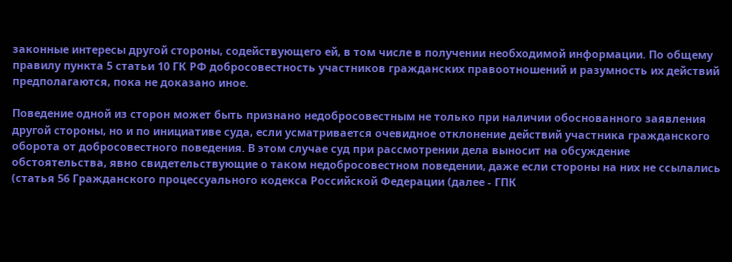законные интересы другой стороны, содействующего ей, в том числе в получении необходимой информации. По общему правилу пункта 5 статьи 10 ГК РФ добросовестность участников гражданских правоотношений и разумность их действий предполагаются, пока не доказано иное.

Поведение одной из сторон может быть признано недобросовестным не только при наличии обоснованного заявления другой стороны, но и по инициативе суда, если усматривается очевидное отклонение действий участника гражданского оборота от добросовестного поведения. В этом случае суд при рассмотрении дела выносит на обсуждение обстоятельства, явно свидетельствующие о таком недобросовестном поведении, даже если стороны на них не ссылались (статья 56 Гражданского процессуального кодекса Российской Федерации (далее - ГПК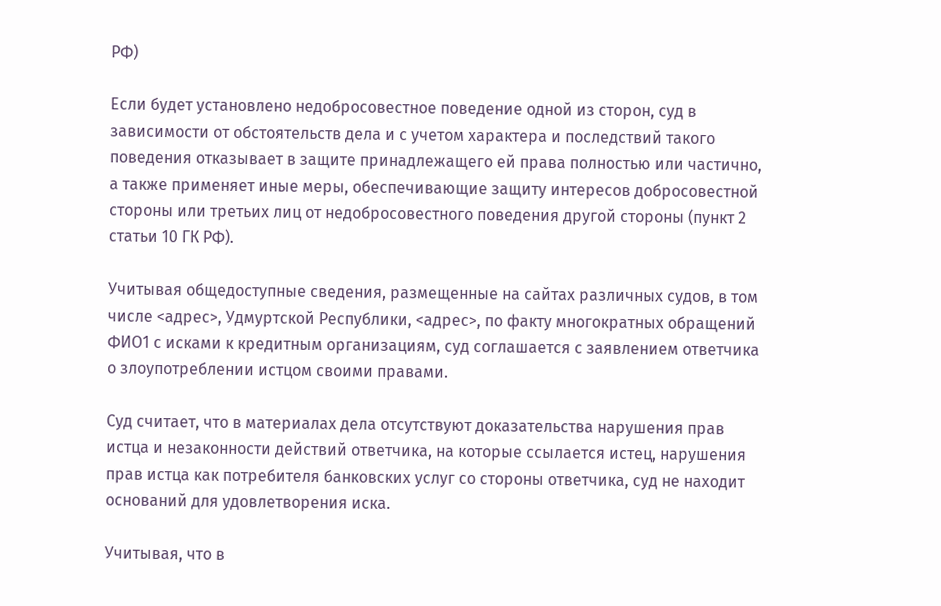РФ)

Если будет установлено недобросовестное поведение одной из сторон, суд в зависимости от обстоятельств дела и с учетом характера и последствий такого поведения отказывает в защите принадлежащего ей права полностью или частично, а также применяет иные меры, обеспечивающие защиту интересов добросовестной стороны или третьих лиц от недобросовестного поведения другой стороны (пункт 2 статьи 10 ГК РФ).

Учитывая общедоступные сведения, размещенные на сайтах различных судов, в том числе <адрес>, Удмуртской Республики, <адрес>, по факту многократных обращений ФИО1 с исками к кредитным организациям, суд соглашается с заявлением ответчика о злоупотреблении истцом своими правами.

Суд считает, что в материалах дела отсутствуют доказательства нарушения прав истца и незаконности действий ответчика, на которые ссылается истец, нарушения прав истца как потребителя банковских услуг со стороны ответчика, суд не находит оснований для удовлетворения иска.

Учитывая, что в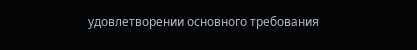удовлетворении основного требования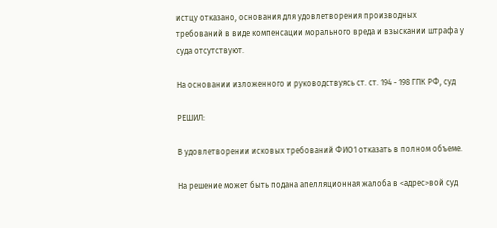истцу отказано, основания для удовлетворения производных требований в виде компенсации морального вреда и взыскании штрафа у суда отсутствуют.

На основании изложенного и руководствуясь ст. ст. 194 - 198 ГПК РФ, суд

РЕШИЛ:

В удовлетворении исковых требований ФИО1 отказать в полном объеме.

На решение может быть подана апелляционная жалоба в <адрес>вой суд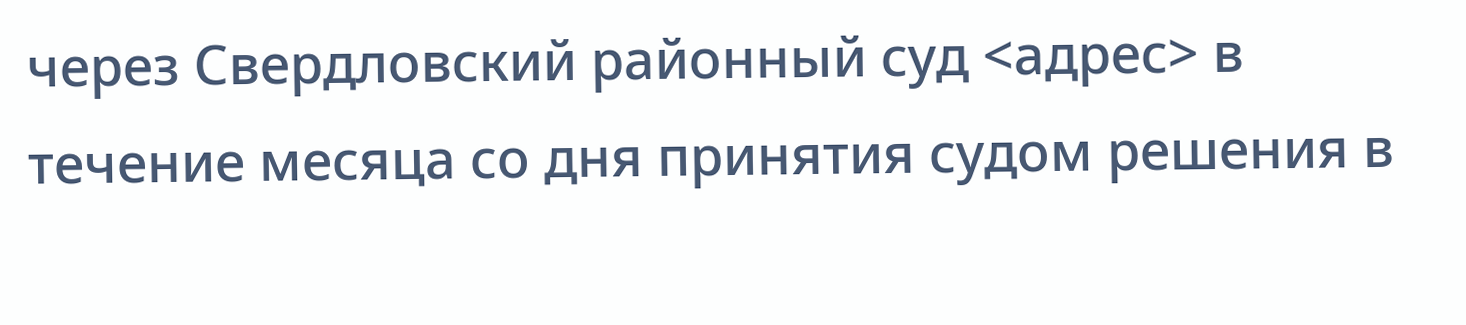через Свердловский районный суд <адрес> в течение месяца со дня принятия судом решения в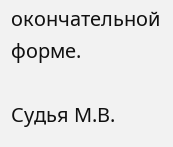окончательной форме.

Судья М.В.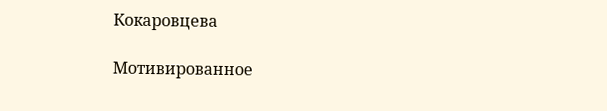Кокаровцева

Мотивированное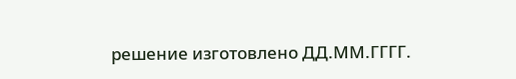решение изготовлено ДД.ММ.ГГГГ.